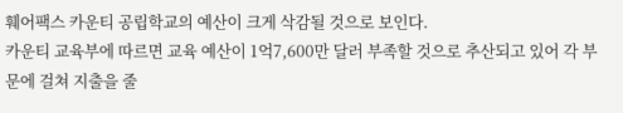훼어팩스 카운티 공립학교의 예산이 크게 삭감될 것으로 보인다.
카운티 교육부에 따르면 교육 예산이 1억7,600만 달러 부족할 것으로 추산되고 있어 각 부문에 걸쳐 지출을 줄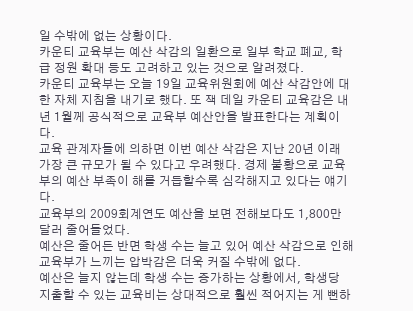일 수밖에 없는 상황이다.
카운티 교육부는 예산 삭감의 일환으로 일부 학교 폐교, 학급 정원 확대 등도 고려하고 있는 것으로 알려졌다.
카운티 교육부는 오늘 19일 교육위원회에 예산 삭감안에 대한 자체 지침을 내기로 했다. 또 잭 데일 카운티 교육감은 내년 1월께 공식적으로 교육부 예산안을 발표한다는 계획이다.
교육 관계자들에 의하면 이번 예산 삭감은 지난 20년 이래 가장 큰 규모가 될 수 있다고 우려했다. 경제 불황으로 교육부의 예산 부족이 해를 거듭할수록 심각해지고 있다는 얘기다.
교육부의 2009회계연도 예산을 보면 전해보다도 1,800만 달러 줄어들었다.
예산은 줄어든 반면 학생 수는 늘고 있어 예산 삭감으로 인해 교육부가 느끼는 압박감은 더욱 커질 수밖에 없다.
예산은 늘지 않는데 학생 수는 증가하는 상황에서, 학생당 지출할 수 있는 교육비는 상대적으로 훨씬 적어지는 게 뻔하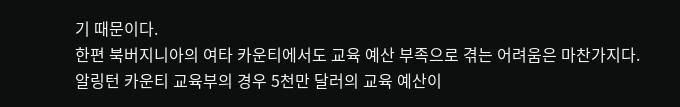기 때문이다.
한편 북버지니아의 여타 카운티에서도 교육 예산 부족으로 겪는 어려움은 마찬가지다.
알링턴 카운티 교육부의 경우 5천만 달러의 교육 예산이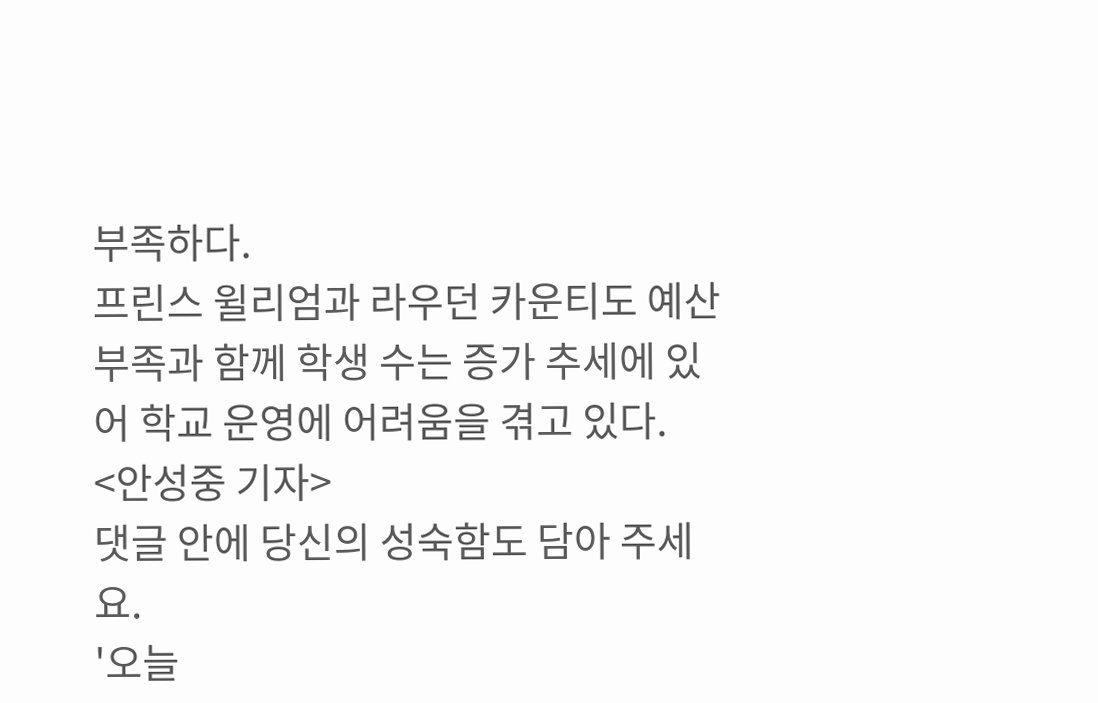부족하다.
프린스 윌리엄과 라우던 카운티도 예산 부족과 함께 학생 수는 증가 추세에 있어 학교 운영에 어려움을 겪고 있다.
<안성중 기자>
댓글 안에 당신의 성숙함도 담아 주세요.
'오늘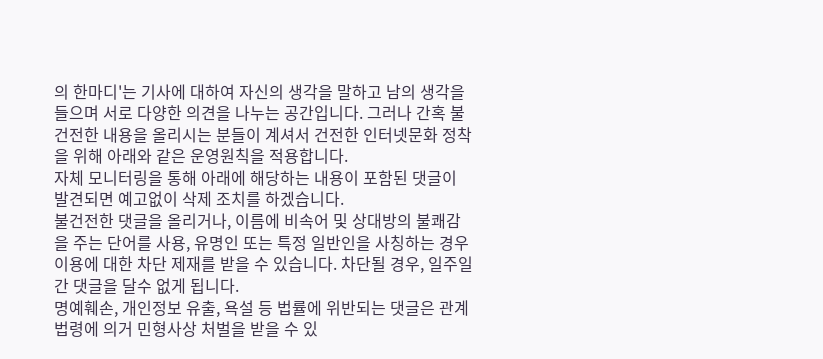의 한마디'는 기사에 대하여 자신의 생각을 말하고 남의 생각을 들으며 서로 다양한 의견을 나누는 공간입니다. 그러나 간혹 불건전한 내용을 올리시는 분들이 계셔서 건전한 인터넷문화 정착을 위해 아래와 같은 운영원칙을 적용합니다.
자체 모니터링을 통해 아래에 해당하는 내용이 포함된 댓글이 발견되면 예고없이 삭제 조치를 하겠습니다.
불건전한 댓글을 올리거나, 이름에 비속어 및 상대방의 불쾌감을 주는 단어를 사용, 유명인 또는 특정 일반인을 사칭하는 경우 이용에 대한 차단 제재를 받을 수 있습니다. 차단될 경우, 일주일간 댓글을 달수 없게 됩니다.
명예훼손, 개인정보 유출, 욕설 등 법률에 위반되는 댓글은 관계 법령에 의거 민형사상 처벌을 받을 수 있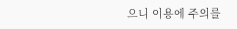으니 이용에 주의를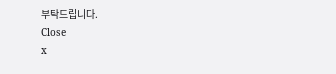부탁드립니다.
Close
x